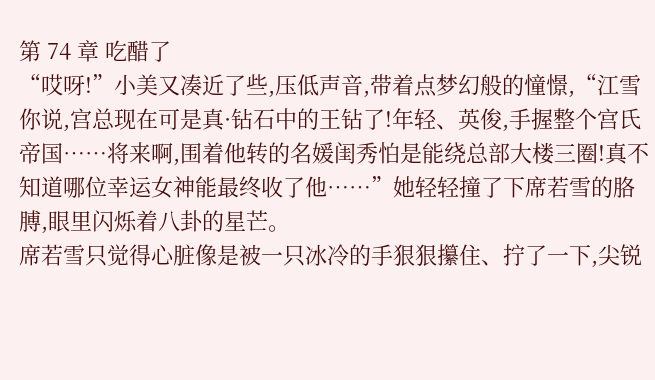第 74 章 吃醋了
“哎呀!”小美又凑近了些,压低声音,带着点梦幻般的憧憬,“江雪你说,宫总现在可是真·钻石中的王钻了!年轻、英俊,手握整个宫氏帝国……将来啊,围着他转的名媛闺秀怕是能绕总部大楼三圈!真不知道哪位幸运女神能最终收了他……”她轻轻撞了下席若雪的胳膊,眼里闪烁着八卦的星芒。
席若雪只觉得心脏像是被一只冰冷的手狠狠攥住、拧了一下,尖锐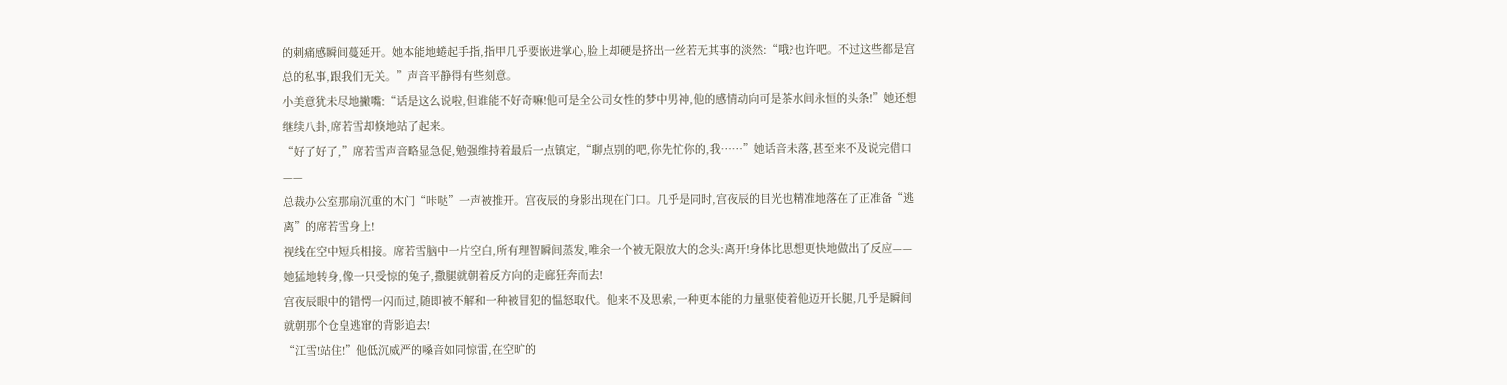的刺痛感瞬间蔓延开。她本能地蜷起手指,指甲几乎要嵌进掌心,脸上却硬是挤出一丝若无其事的淡然:“哦?也许吧。不过这些都是宫总的私事,跟我们无关。”声音平静得有些刻意。
小美意犹未尽地撇嘴:“话是这么说啦,但谁能不好奇嘛!他可是全公司女性的梦中男神,他的感情动向可是茶水间永恒的头条!”她还想继续八卦,席若雪却倏地站了起来。
“好了好了,”席若雪声音略显急促,勉强维持着最后一点镇定,“聊点别的吧,你先忙你的,我……”她话音未落,甚至来不及说完借口——
总裁办公室那扇沉重的木门“咔哒”一声被推开。宫夜辰的身影出现在门口。几乎是同时,宫夜辰的目光也精准地落在了正准备“逃离”的席若雪身上!
视线在空中短兵相接。席若雪脑中一片空白,所有理智瞬间蒸发,唯余一个被无限放大的念头:离开!身体比思想更快地做出了反应——她猛地转身,像一只受惊的兔子,撒腿就朝着反方向的走廊狂奔而去!
宫夜辰眼中的错愕一闪而过,随即被不解和一种被冒犯的愠怒取代。他来不及思索,一种更本能的力量驱使着他迈开长腿,几乎是瞬间就朝那个仓皇逃窜的背影追去!
“江雪!站住!”他低沉威严的嗓音如同惊雷,在空旷的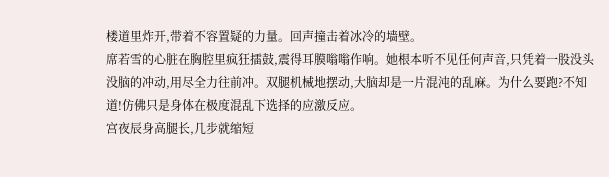楼道里炸开,带着不容置疑的力量。回声撞击着冰冷的墙壁。
席若雪的心脏在胸腔里疯狂擂鼓,震得耳膜嗡嗡作响。她根本听不见任何声音,只凭着一股没头没脑的冲动,用尽全力往前冲。双腿机械地摆动,大脑却是一片混沌的乱麻。为什么要跑?不知道!仿佛只是身体在极度混乱下选择的应激反应。
宫夜辰身高腿长,几步就缩短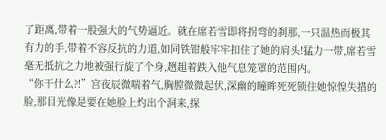了距离,带着一股强大的气势逼近。就在席若雪即将拐弯的刹那,一只温热而极其有力的手,带着不容反抗的力道,如同铁钳般牢牢扣住了她的肩头!猛力一带,席若雪毫无抵抗之力地被强行旋了个身,趔趄着跌入他气息笼罩的范围内。
“你干什么?!”宫夜辰微喘着气,胸膛微微起伏,深幽的瞳眸死死锁住她惊惶失措的脸,那目光像是要在她脸上灼出个洞来,探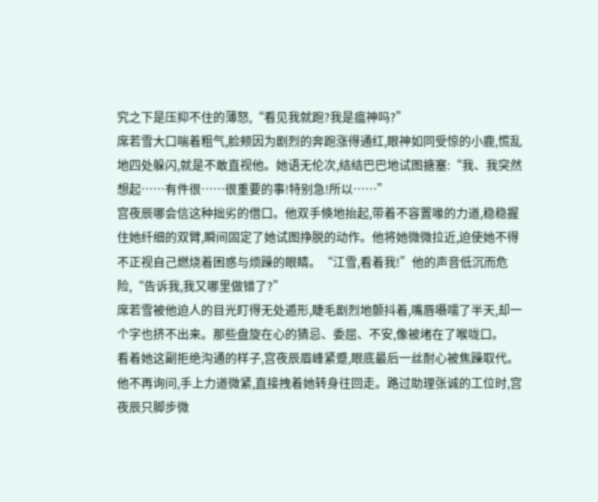究之下是压抑不住的薄怒,“看见我就跑?我是瘟神吗?”
席若雪大口喘着粗气,脸颊因为剧烈的奔跑涨得通红,眼神如同受惊的小鹿,慌乱地四处躲闪,就是不敢直视他。她语无伦次,结结巴巴地试图搪塞:“我、我突然想起……有件很……很重要的事!特别急!所以……”
宫夜辰哪会信这种拙劣的借口。他双手倏地抬起,带着不容置喙的力道,稳稳握住她纤细的双臂,瞬间固定了她试图挣脱的动作。他将她微微拉近,迫使她不得不正视自己燃烧着困惑与烦躁的眼睛。“江雪,看着我!”他的声音低沉而危险,“告诉我,我又哪里做错了?”
席若雪被他迫人的目光盯得无处遁形,睫毛剧烈地颤抖着,嘴唇嗫嚅了半天,却一个字也挤不出来。那些盘旋在心的猜忌、委屈、不安,像被堵在了喉咙口。
看着她这副拒绝沟通的样子,宫夜辰眉峰紧蹙,眼底最后一丝耐心被焦躁取代。他不再询问,手上力道微紧,直接拽着她转身往回走。路过助理张诚的工位时,宫夜辰只脚步微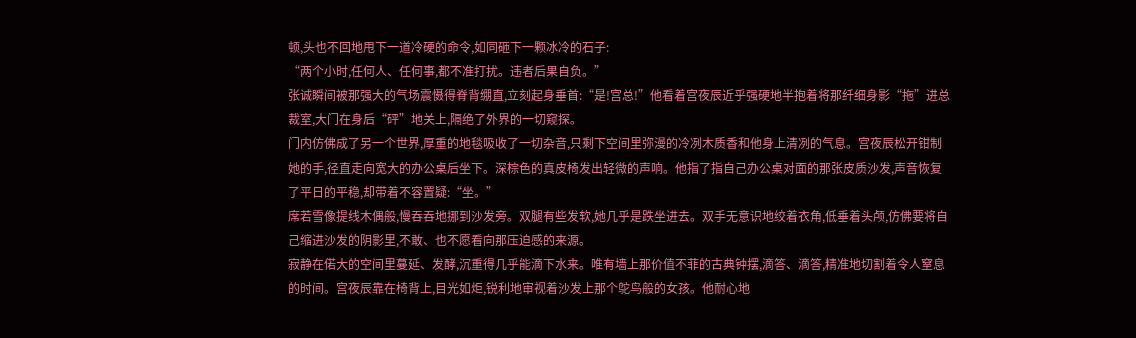顿,头也不回地甩下一道冷硬的命令,如同砸下一颗冰冷的石子:
“两个小时,任何人、任何事,都不准打扰。违者后果自负。”
张诚瞬间被那强大的气场震慑得脊背绷直,立刻起身垂首:“是!宫总!”他看着宫夜辰近乎强硬地半抱着将那纤细身影“拖”进总裁室,大门在身后“砰”地关上,隔绝了外界的一切窥探。
门内仿佛成了另一个世界,厚重的地毯吸收了一切杂音,只剩下空间里弥漫的冷冽木质香和他身上清冽的气息。宫夜辰松开钳制她的手,径直走向宽大的办公桌后坐下。深棕色的真皮椅发出轻微的声响。他指了指自己办公桌对面的那张皮质沙发,声音恢复了平日的平稳,却带着不容置疑:“坐。”
席若雪像提线木偶般,慢吞吞地挪到沙发旁。双腿有些发软,她几乎是跌坐进去。双手无意识地绞着衣角,低垂着头颅,仿佛要将自己缩进沙发的阴影里,不敢、也不愿看向那压迫感的来源。
寂静在偌大的空间里蔓延、发酵,沉重得几乎能滴下水来。唯有墙上那价值不菲的古典钟摆,滴答、滴答,精准地切割着令人窒息的时间。宫夜辰靠在椅背上,目光如炬,锐利地审视着沙发上那个鸵鸟般的女孩。他耐心地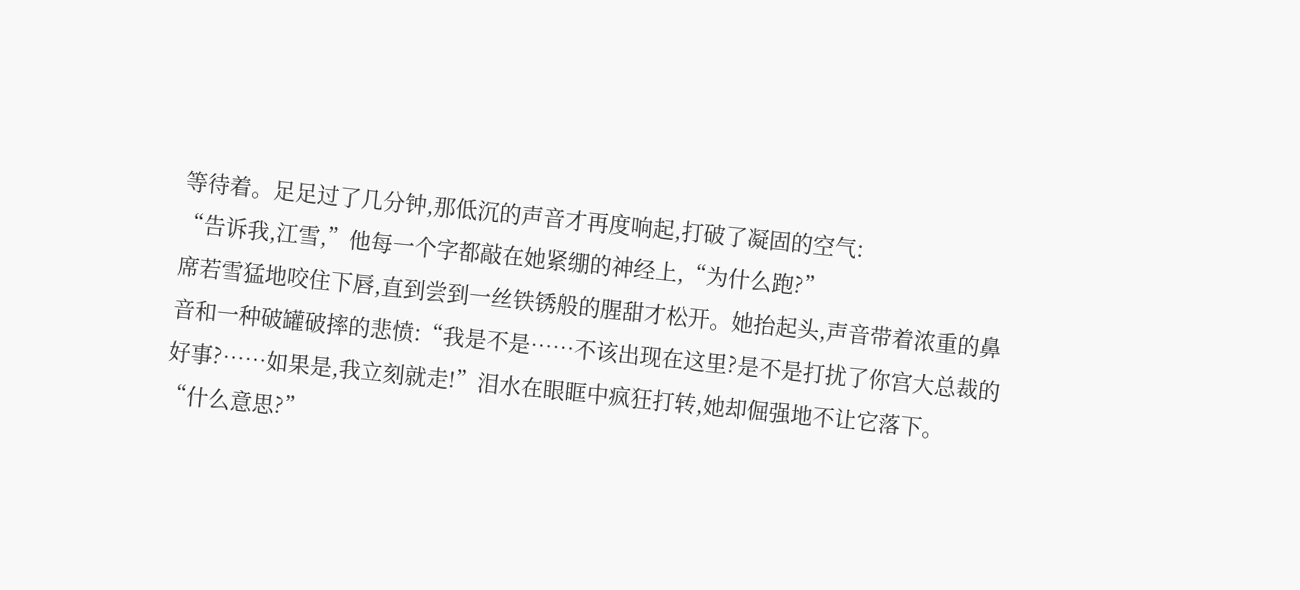等待着。足足过了几分钟,那低沉的声音才再度响起,打破了凝固的空气:
“告诉我,江雪,”他每一个字都敲在她紧绷的神经上,“为什么跑?”
席若雪猛地咬住下唇,直到尝到一丝铁锈般的腥甜才松开。她抬起头,声音带着浓重的鼻音和一种破罐破摔的悲愤:“我是不是……不该出现在这里?是不是打扰了你宫大总裁的好事?……如果是,我立刻就走!”泪水在眼眶中疯狂打转,她却倔强地不让它落下。
“什么意思?”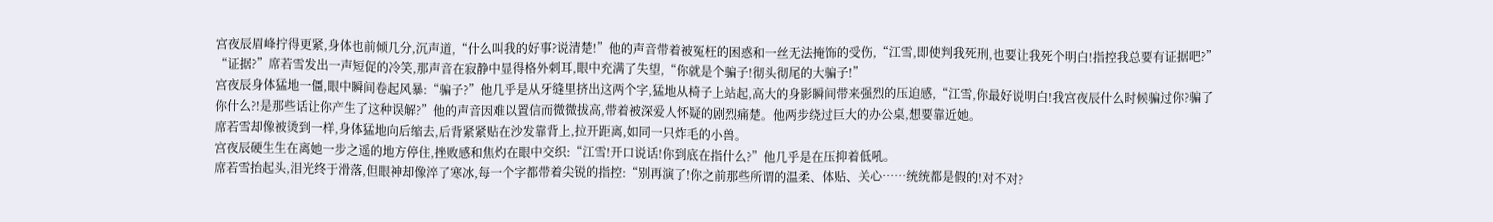宫夜辰眉峰拧得更紧,身体也前倾几分,沉声道,“什么叫我的好事?说清楚!”他的声音带着被冤枉的困惑和一丝无法掩饰的受伤,“江雪,即使判我死刑,也要让我死个明白!指控我总要有证据吧?”
“证据?”席若雪发出一声短促的冷笑,那声音在寂静中显得格外刺耳,眼中充满了失望,“你就是个骗子!彻头彻尾的大骗子!”
宫夜辰身体猛地一僵,眼中瞬间卷起风暴:“骗子?”他几乎是从牙缝里挤出这两个字,猛地从椅子上站起,高大的身影瞬间带来强烈的压迫感,“江雪,你最好说明白!我宫夜辰什么时候骗过你?骗了你什么?!是那些话让你产生了这种误解?”他的声音因难以置信而微微拔高,带着被深爱人怀疑的剧烈痛楚。他两步绕过巨大的办公桌,想要靠近她。
席若雪却像被烫到一样,身体猛地向后缩去,后背紧紧贴在沙发靠背上,拉开距离,如同一只炸毛的小兽。
宫夜辰硬生生在离她一步之遥的地方停住,挫败感和焦灼在眼中交织:“江雪!开口说话!你到底在指什么?”他几乎是在压抑着低吼。
席若雪抬起头,泪光终于滑落,但眼神却像淬了寒冰,每一个字都带着尖锐的指控:“别再演了!你之前那些所谓的温柔、体贴、关心……统统都是假的!对不对?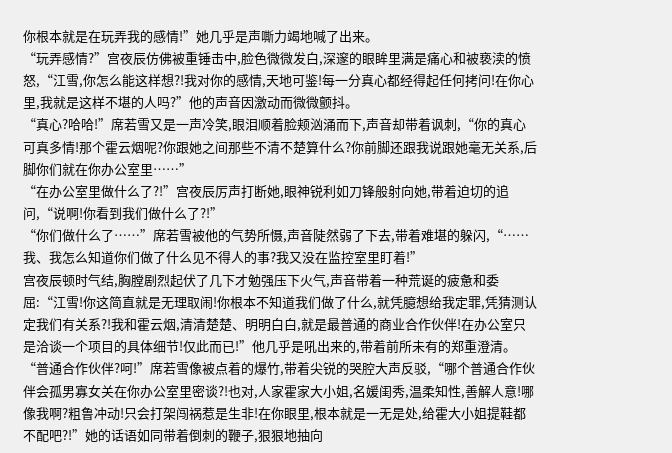你根本就是在玩弄我的感情!”她几乎是声嘶力竭地喊了出来。
“玩弄感情?”宫夜辰仿佛被重锤击中,脸色微微发白,深邃的眼眸里满是痛心和被亵渎的愤怒,“江雪,你怎么能这样想?!我对你的感情,天地可鉴!每一分真心都经得起任何拷问!在你心里,我就是这样不堪的人吗?”他的声音因激动而微微颤抖。
“真心?哈哈!”席若雪又是一声冷笑,眼泪顺着脸颊汹涌而下,声音却带着讽刺,“你的真心可真多情!那个霍云烟呢?你跟她之间那些不清不楚算什么?你前脚还跟我说跟她毫无关系,后脚你们就在你办公室里……”
“在办公室里做什么了?!”宫夜辰厉声打断她,眼神锐利如刀锋般射向她,带着迫切的追问,“说啊!你看到我们做什么了?!”
“你们做什么了……”席若雪被他的气势所慑,声音陡然弱了下去,带着难堪的躲闪,“……我、我怎么知道你们做了什么见不得人的事?我又没在监控室里盯着!”
宫夜辰顿时气结,胸膛剧烈起伏了几下才勉强压下火气,声音带着一种荒诞的疲惫和委屈:“江雪!你这简直就是无理取闹!你根本不知道我们做了什么,就凭臆想给我定罪,凭猜测认定我们有关系?!我和霍云烟,清清楚楚、明明白白,就是最普通的商业合作伙伴!在办公室只是洽谈一个项目的具体细节!仅此而已!”他几乎是吼出来的,带着前所未有的郑重澄清。
“普通合作伙伴?呵!”席若雪像被点着的爆竹,带着尖锐的哭腔大声反驳,“哪个普通合作伙伴会孤男寡女关在你办公室里密谈?!也对,人家霍家大小姐,名媛闺秀,温柔知性,善解人意!哪像我啊?粗鲁冲动!只会打架闯祸惹是生非!在你眼里,根本就是一无是处,给霍大小姐提鞋都不配吧?!”她的话语如同带着倒刺的鞭子,狠狠地抽向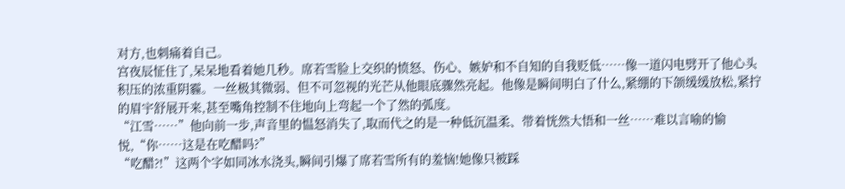对方,也刺痛着自己。
宫夜辰怔住了,呆呆地看着她几秒。席若雪脸上交织的愤怒、伤心、嫉妒和不自知的自我贬低……像一道闪电劈开了他心头积压的浓重阴霾。一丝极其微弱、但不可忽视的光芒从他眼底骤然亮起。他像是瞬间明白了什么,紧绷的下颌缓缓放松,紧拧的眉宇舒展开来,甚至嘴角控制不住地向上弯起一个了然的弧度。
“江雪……”他向前一步,声音里的愠怒消失了,取而代之的是一种低沉温柔、带着恍然大悟和一丝……难以言喻的愉悦,“你……这是在吃醋吗?”
“吃醋?!”这两个字如同冰水浇头,瞬间引爆了席若雪所有的羞恼!她像只被踩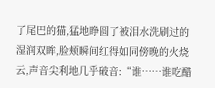了尾巴的猫,猛地睁圆了被泪水洗刷过的湿润双眸,脸颊瞬间红得如同傍晚的火烧云,声音尖利地几乎破音:“谁……谁吃醋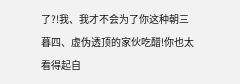了?!我、我才不会为了你这种朝三暮四、虚伪透顶的家伙吃醋!你也太看得起自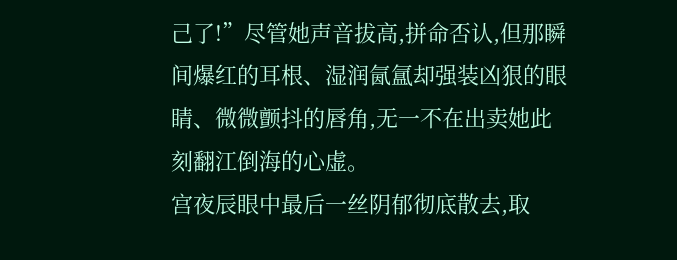己了!”尽管她声音拔高,拼命否认,但那瞬间爆红的耳根、湿润氤氲却强装凶狠的眼睛、微微颤抖的唇角,无一不在出卖她此刻翻江倒海的心虚。
宫夜辰眼中最后一丝阴郁彻底散去,取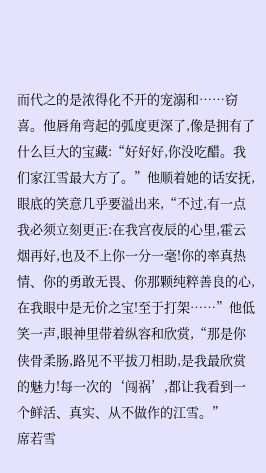而代之的是浓得化不开的宠溺和……窃喜。他唇角弯起的弧度更深了,像是拥有了什么巨大的宝藏:“好好好,你没吃醋。我们家江雪最大方了。”他顺着她的话安抚,眼底的笑意几乎要溢出来,“不过,有一点我必须立刻更正:在我宫夜辰的心里,霍云烟再好,也及不上你一分一毫!你的率真热情、你的勇敢无畏、你那颗纯粹善良的心,在我眼中是无价之宝!至于打架……”他低笑一声,眼神里带着纵容和欣赏,“那是你侠骨柔肠,路见不平拔刀相助,是我最欣赏的魅力!每一次的‘闯祸’,都让我看到一个鲜活、真实、从不做作的江雪。”
席若雪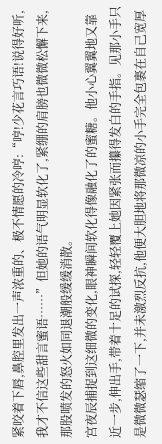紧咬着下唇,鼻腔里发出一声浓重的、极不情愿的冷哼:“哼!少花言巧语!说得好听,我才不信这些甜言蜜语……”但她的语气明显软化了,紧绷的肩膀也微微松懈下来,那股喷发的怒火如同退潮般缓缓消散。
宫夜辰捕捉到这细微的变化,眼神瞬间软化得像融化了的蜜糖。他小心翼翼地又靠近一步,伸出手,带着十足的试探,轻轻覆上她因紧张而攥得发白的手指。见那小手只是微微瑟缩了一下,并未激烈反抗,他便大胆地将那微凉的小手完全包裹在自己宽厚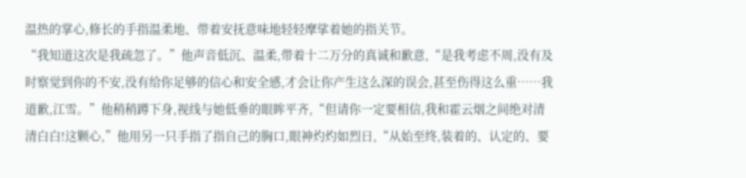温热的掌心,修长的手指温柔地、带着安抚意味地轻轻摩挲着她的指关节。
“我知道这次是我疏忽了。”他声音低沉、温柔,带着十二万分的真诚和歉意,“是我考虑不周,没有及时察觉到你的不安,没有给你足够的信心和安全感,才会让你产生这么深的误会,甚至伤得这么重……我道歉,江雪。”他稍稍蹲下身,视线与她低垂的眼眸平齐,“但请你一定要相信,我和霍云烟之间绝对清清白白!这颗心,”他用另一只手指了指自己的胸口,眼神灼灼如烈日,“从始至终,装着的、认定的、要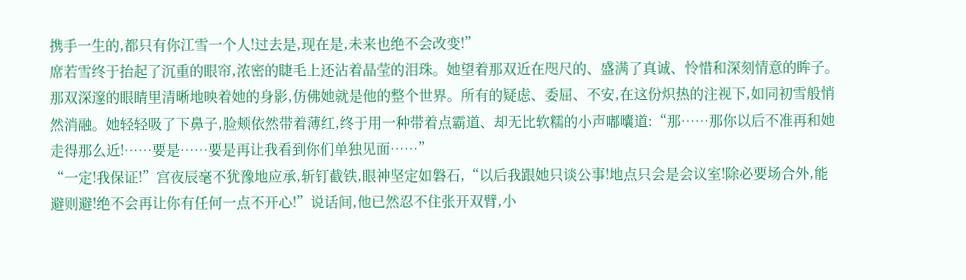携手一生的,都只有你江雪一个人!过去是,现在是,未来也绝不会改变!”
席若雪终于抬起了沉重的眼帘,浓密的睫毛上还沾着晶莹的泪珠。她望着那双近在咫尺的、盛满了真诚、怜惜和深刻情意的眸子。那双深邃的眼睛里清晰地映着她的身影,仿佛她就是他的整个世界。所有的疑虑、委屈、不安,在这份炽热的注视下,如同初雪般悄然消融。她轻轻吸了下鼻子,脸颊依然带着薄红,终于用一种带着点霸道、却无比软糯的小声嘟囔道:“那……那你以后不准再和她走得那么近!……要是……要是再让我看到你们单独见面……”
“一定!我保证!”宫夜辰毫不犹豫地应承,斩钉截铁,眼神坚定如磐石,“以后我跟她只谈公事!地点只会是会议室!除必要场合外,能避则避!绝不会再让你有任何一点不开心!”说话间,他已然忍不住张开双臂,小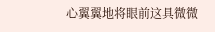心翼翼地将眼前这具微微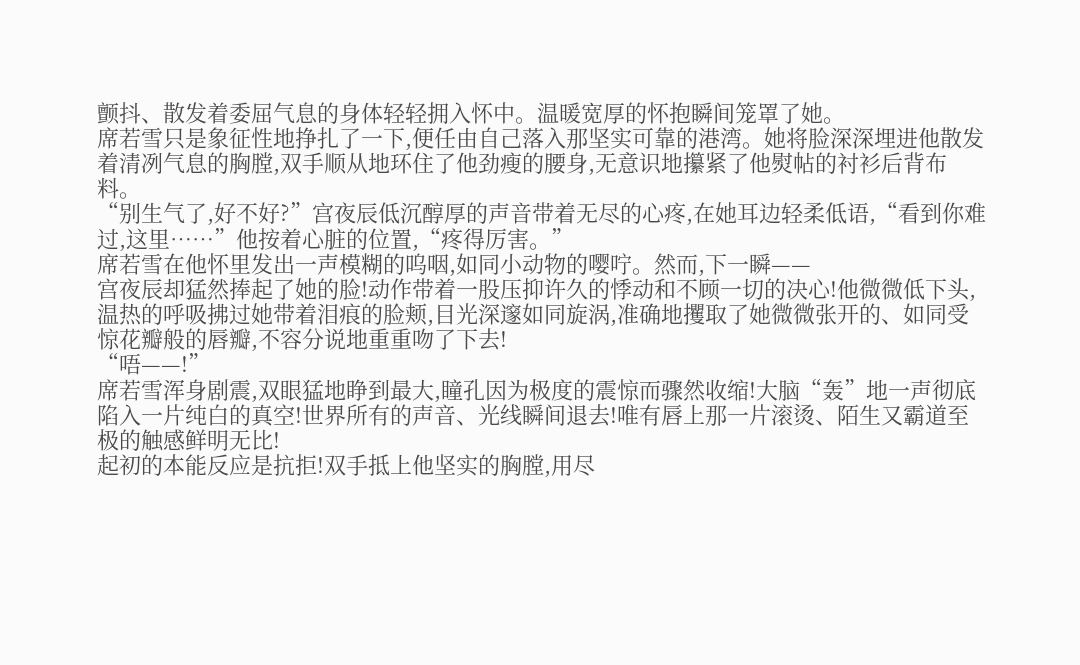颤抖、散发着委屈气息的身体轻轻拥入怀中。温暖宽厚的怀抱瞬间笼罩了她。
席若雪只是象征性地挣扎了一下,便任由自己落入那坚实可靠的港湾。她将脸深深埋进他散发着清冽气息的胸膛,双手顺从地环住了他劲瘦的腰身,无意识地攥紧了他熨帖的衬衫后背布料。
“别生气了,好不好?”宫夜辰低沉醇厚的声音带着无尽的心疼,在她耳边轻柔低语,“看到你难过,这里……”他按着心脏的位置,“疼得厉害。”
席若雪在他怀里发出一声模糊的呜咽,如同小动物的嘤咛。然而,下一瞬——
宫夜辰却猛然捧起了她的脸!动作带着一股压抑许久的悸动和不顾一切的决心!他微微低下头,温热的呼吸拂过她带着泪痕的脸颊,目光深邃如同旋涡,准确地攫取了她微微张开的、如同受惊花瓣般的唇瓣,不容分说地重重吻了下去!
“唔——!”
席若雪浑身剧震,双眼猛地睁到最大,瞳孔因为极度的震惊而骤然收缩!大脑“轰”地一声彻底陷入一片纯白的真空!世界所有的声音、光线瞬间退去!唯有唇上那一片滚烫、陌生又霸道至极的触感鲜明无比!
起初的本能反应是抗拒!双手抵上他坚实的胸膛,用尽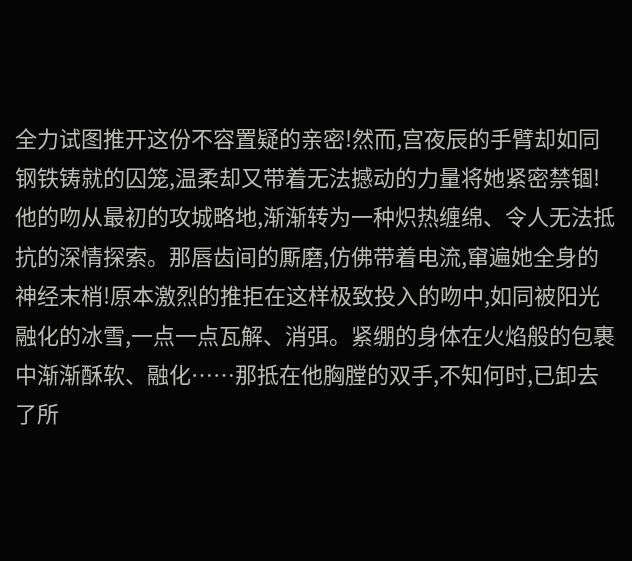全力试图推开这份不容置疑的亲密!然而,宫夜辰的手臂却如同钢铁铸就的囚笼,温柔却又带着无法撼动的力量将她紧密禁锢!他的吻从最初的攻城略地,渐渐转为一种炽热缠绵、令人无法抵抗的深情探索。那唇齿间的厮磨,仿佛带着电流,窜遍她全身的神经末梢!原本激烈的推拒在这样极致投入的吻中,如同被阳光融化的冰雪,一点一点瓦解、消弭。紧绷的身体在火焰般的包裹中渐渐酥软、融化……那抵在他胸膛的双手,不知何时,已卸去了所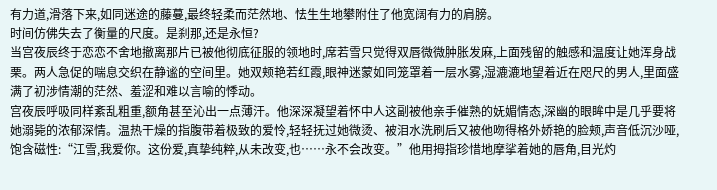有力道,滑落下来,如同迷途的藤蔓,最终轻柔而茫然地、怯生生地攀附住了他宽阔有力的肩膀。
时间仿佛失去了衡量的尺度。是刹那,还是永恒?
当宫夜辰终于恋恋不舍地撤离那片已被他彻底征服的领地时,席若雪只觉得双唇微微肿胀发麻,上面残留的触感和温度让她浑身战栗。两人急促的喘息交织在静谧的空间里。她双颊艳若红霞,眼神迷蒙如同笼罩着一层水雾,湿漉漉地望着近在咫尺的男人,里面盛满了初涉情潮的茫然、羞涩和难以言喻的悸动。
宫夜辰呼吸同样紊乱粗重,额角甚至沁出一点薄汗。他深深凝望着怀中人这副被他亲手催熟的妩媚情态,深幽的眼眸中是几乎要将她溺毙的浓郁深情。温热干燥的指腹带着极致的爱怜,轻轻抚过她微烫、被泪水洗刷后又被他吻得格外娇艳的脸颊,声音低沉沙哑,饱含磁性:“江雪,我爱你。这份爱,真挚纯粹,从未改变,也……永不会改变。”他用拇指珍惜地摩挲着她的唇角,目光灼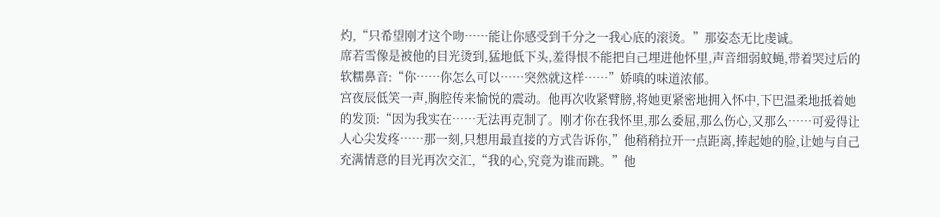灼,“只希望刚才这个吻……能让你感受到千分之一我心底的滚烫。”那姿态无比虔诚。
席若雪像是被他的目光烫到,猛地低下头,羞得恨不能把自己埋进他怀里,声音细弱蚊蝇,带着哭过后的软糯鼻音:“你……你怎么可以……突然就这样……”娇嗔的味道浓郁。
宫夜辰低笑一声,胸腔传来愉悦的震动。他再次收紧臂膀,将她更紧密地拥入怀中,下巴温柔地抵着她的发顶:“因为我实在……无法再克制了。刚才你在我怀里,那么委屈,那么伤心,又那么……可爱得让人心尖发疼……那一刻,只想用最直接的方式告诉你,”他稍稍拉开一点距离,捧起她的脸,让她与自己充满情意的目光再次交汇,“我的心,究竟为谁而跳。”他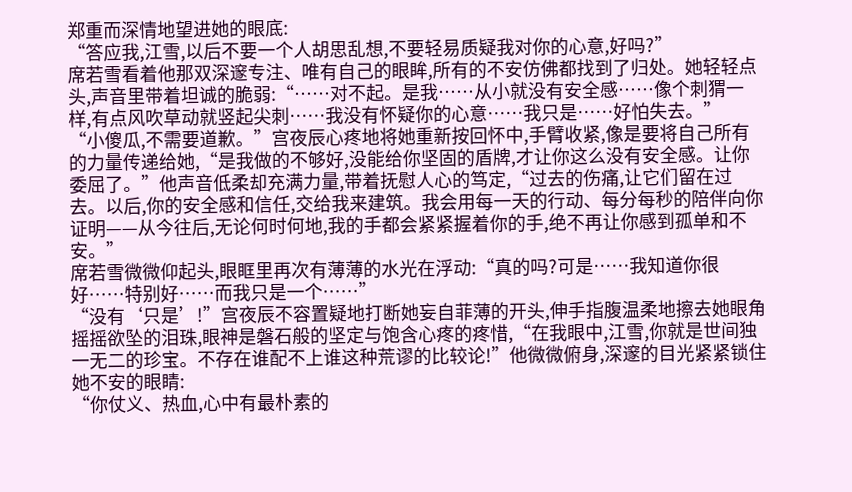郑重而深情地望进她的眼底:
“答应我,江雪,以后不要一个人胡思乱想,不要轻易质疑我对你的心意,好吗?”
席若雪看着他那双深邃专注、唯有自己的眼眸,所有的不安仿佛都找到了归处。她轻轻点头,声音里带着坦诚的脆弱:“……对不起。是我……从小就没有安全感……像个刺猬一样,有点风吹草动就竖起尖刺……我没有怀疑你的心意……我只是……好怕失去。”
“小傻瓜,不需要道歉。”宫夜辰心疼地将她重新按回怀中,手臂收紧,像是要将自己所有的力量传递给她,“是我做的不够好,没能给你坚固的盾牌,才让你这么没有安全感。让你委屈了。”他声音低柔却充满力量,带着抚慰人心的笃定,“过去的伤痛,让它们留在过去。以后,你的安全感和信任,交给我来建筑。我会用每一天的行动、每分每秒的陪伴向你证明——从今往后,无论何时何地,我的手都会紧紧握着你的手,绝不再让你感到孤单和不安。”
席若雪微微仰起头,眼眶里再次有薄薄的水光在浮动:“真的吗?可是……我知道你很好……特别好……而我只是一个……”
“没有‘只是’!”宫夜辰不容置疑地打断她妄自菲薄的开头,伸手指腹温柔地擦去她眼角摇摇欲坠的泪珠,眼神是磐石般的坚定与饱含心疼的疼惜,“在我眼中,江雪,你就是世间独一无二的珍宝。不存在谁配不上谁这种荒谬的比较论!”他微微俯身,深邃的目光紧紧锁住她不安的眼睛:
“你仗义、热血,心中有最朴素的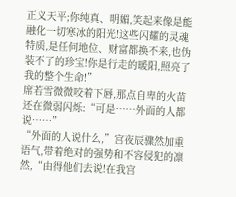正义天平;你纯真、明媚,笑起来像是能融化一切寒冰的阳光!这些闪耀的灵魂特质,是任何地位、财富都换不来,也伪装不了的珍宝!你是行走的暖阳,照亮了我的整个生命!”
席若雪微微咬着下唇,那点自卑的火苗还在微弱闪烁:“可是……外面的人都说……”
“外面的人说什么,”宫夜辰骤然加重语气,带着绝对的强势和不容侵犯的凛然,“由得他们去说!在我宫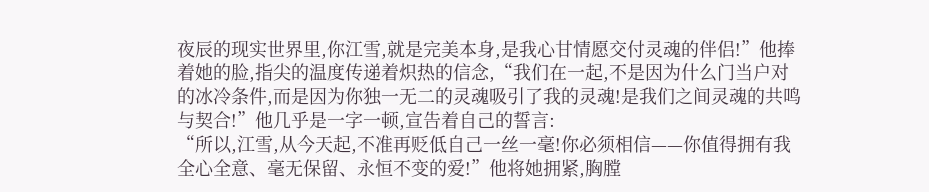夜辰的现实世界里,你江雪,就是完美本身,是我心甘情愿交付灵魂的伴侣!”他捧着她的脸,指尖的温度传递着炽热的信念,“我们在一起,不是因为什么门当户对的冰冷条件,而是因为你独一无二的灵魂吸引了我的灵魂!是我们之间灵魂的共鸣与契合!”他几乎是一字一顿,宣告着自己的誓言:
“所以,江雪,从今天起,不准再贬低自己一丝一毫!你必须相信——你值得拥有我全心全意、毫无保留、永恒不变的爱!”他将她拥紧,胸膛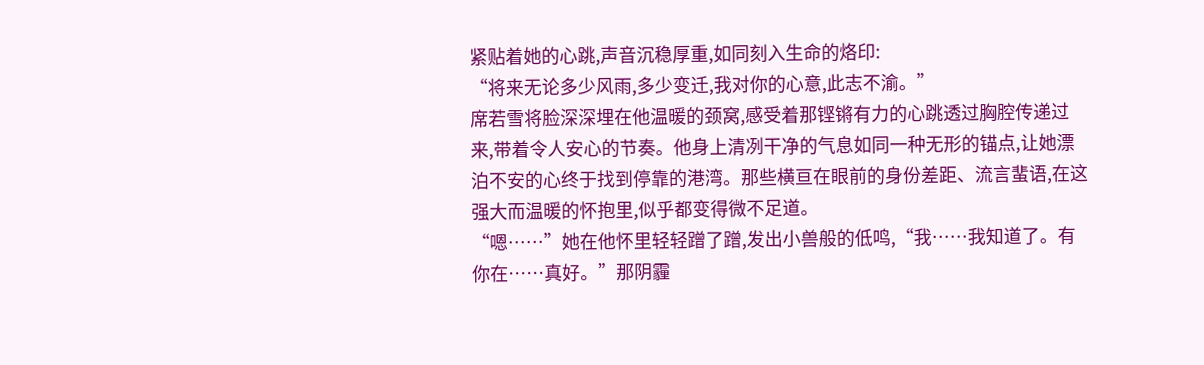紧贴着她的心跳,声音沉稳厚重,如同刻入生命的烙印:
“将来无论多少风雨,多少变迁,我对你的心意,此志不渝。”
席若雪将脸深深埋在他温暖的颈窝,感受着那铿锵有力的心跳透过胸腔传递过来,带着令人安心的节奏。他身上清冽干净的气息如同一种无形的锚点,让她漂泊不安的心终于找到停靠的港湾。那些横亘在眼前的身份差距、流言蜚语,在这强大而温暖的怀抱里,似乎都变得微不足道。
“嗯……”她在他怀里轻轻蹭了蹭,发出小兽般的低鸣,“我……我知道了。有你在……真好。”那阴霾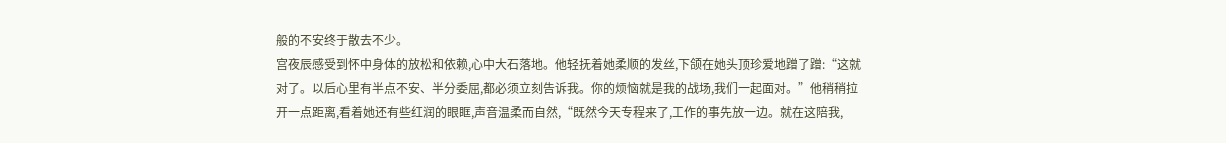般的不安终于散去不少。
宫夜辰感受到怀中身体的放松和依赖,心中大石落地。他轻抚着她柔顺的发丝,下颌在她头顶珍爱地蹭了蹭:“这就对了。以后心里有半点不安、半分委屈,都必须立刻告诉我。你的烦恼就是我的战场,我们一起面对。”他稍稍拉开一点距离,看着她还有些红润的眼眶,声音温柔而自然,“既然今天专程来了,工作的事先放一边。就在这陪我,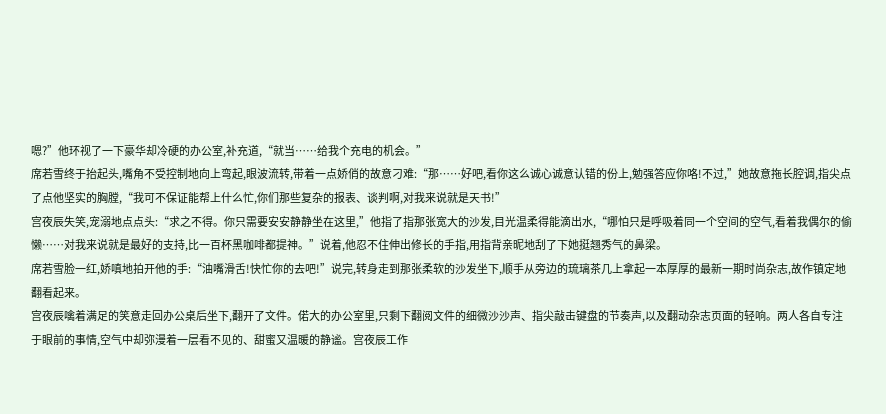嗯?”他环视了一下豪华却冷硬的办公室,补充道,“就当……给我个充电的机会。”
席若雪终于抬起头,嘴角不受控制地向上弯起,眼波流转,带着一点娇俏的故意刁难:“那……好吧,看你这么诚心诚意认错的份上,勉强答应你咯!不过,”她故意拖长腔调,指尖点了点他坚实的胸膛,“我可不保证能帮上什么忙,你们那些复杂的报表、谈判啊,对我来说就是天书!”
宫夜辰失笑,宠溺地点点头:“求之不得。你只需要安安静静坐在这里,”他指了指那张宽大的沙发,目光温柔得能滴出水,“哪怕只是呼吸着同一个空间的空气,看着我偶尔的偷懒……对我来说就是最好的支持,比一百杯黑咖啡都提神。”说着,他忍不住伸出修长的手指,用指背亲昵地刮了下她挺翘秀气的鼻梁。
席若雪脸一红,娇嗔地拍开他的手:“油嘴滑舌!快忙你的去吧!”说完,转身走到那张柔软的沙发坐下,顺手从旁边的琉璃茶几上拿起一本厚厚的最新一期时尚杂志,故作镇定地翻看起来。
宫夜辰噙着满足的笑意走回办公桌后坐下,翻开了文件。偌大的办公室里,只剩下翻阅文件的细微沙沙声、指尖敲击键盘的节奏声,以及翻动杂志页面的轻响。两人各自专注于眼前的事情,空气中却弥漫着一层看不见的、甜蜜又温暖的静谧。宫夜辰工作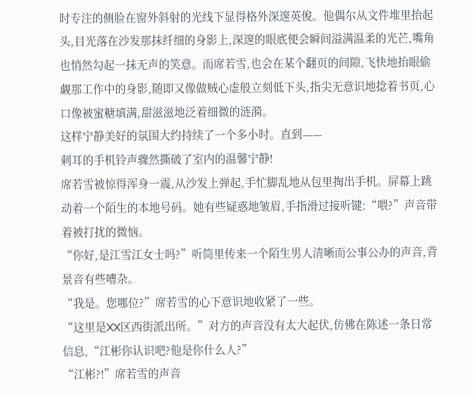时专注的侧脸在窗外斜射的光线下显得格外深邃英俊。他偶尔从文件堆里抬起头,目光落在沙发那抹纤细的身影上,深邃的眼底便会瞬间溢满温柔的光芒,嘴角也悄然勾起一抹无声的笑意。而席若雪,也会在某个翻页的间隙,飞快地抬眼偷觑那工作中的身影,随即又像做贼心虚般立刻低下头,指尖无意识地捻着书页,心口像被蜜糖填满,甜滋滋地泛着细微的涟漪。
这样宁静美好的氛围大约持续了一个多小时。直到——
刺耳的手机铃声骤然撕破了室内的温馨宁静!
席若雪被惊得浑身一震,从沙发上弹起,手忙脚乱地从包里掏出手机。屏幕上跳动着一个陌生的本地号码。她有些疑惑地皱眉,手指滑过接听键:“喂?”声音带着被打扰的微恼。
“你好,是江雪江女士吗?”听筒里传来一个陌生男人清晰而公事公办的声音,背景音有些嘈杂。
“我是。您哪位?”席若雪的心下意识地收紧了一些。
“这里是XX区西街派出所。”对方的声音没有太大起伏,仿佛在陈述一条日常信息,“江彬你认识吧?他是你什么人?”
“江彬?!”席若雪的声音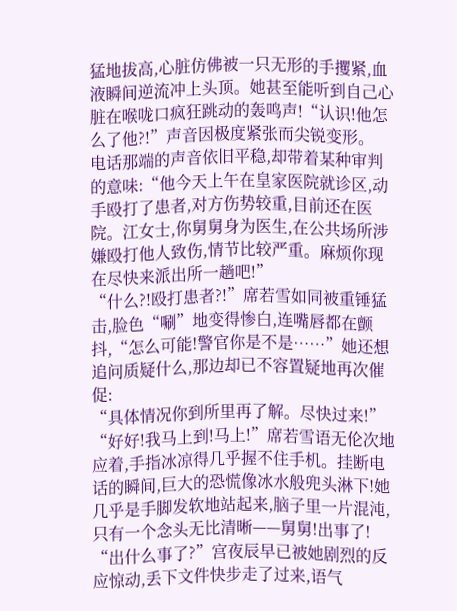猛地拔高,心脏仿佛被一只无形的手攫紧,血液瞬间逆流冲上头顶。她甚至能听到自己心脏在喉咙口疯狂跳动的轰鸣声!“认识!他怎么了他?!”声音因极度紧张而尖锐变形。
电话那端的声音依旧平稳,却带着某种审判的意味:“他今天上午在皇家医院就诊区,动手殴打了患者,对方伤势较重,目前还在医院。江女士,你舅舅身为医生,在公共场所涉嫌殴打他人致伤,情节比较严重。麻烦你现在尽快来派出所一趟吧!”
“什么?!殴打患者?!”席若雪如同被重锤猛击,脸色“唰”地变得惨白,连嘴唇都在颤抖,“怎么可能!警官你是不是……”她还想追问质疑什么,那边却已不容置疑地再次催促:
“具体情况你到所里再了解。尽快过来!”
“好好!我马上到!马上!”席若雪语无伦次地应着,手指冰凉得几乎握不住手机。挂断电话的瞬间,巨大的恐慌像冰水般兜头淋下!她几乎是手脚发软地站起来,脑子里一片混沌,只有一个念头无比清晰——舅舅!出事了!
“出什么事了?”宫夜辰早已被她剧烈的反应惊动,丢下文件快步走了过来,语气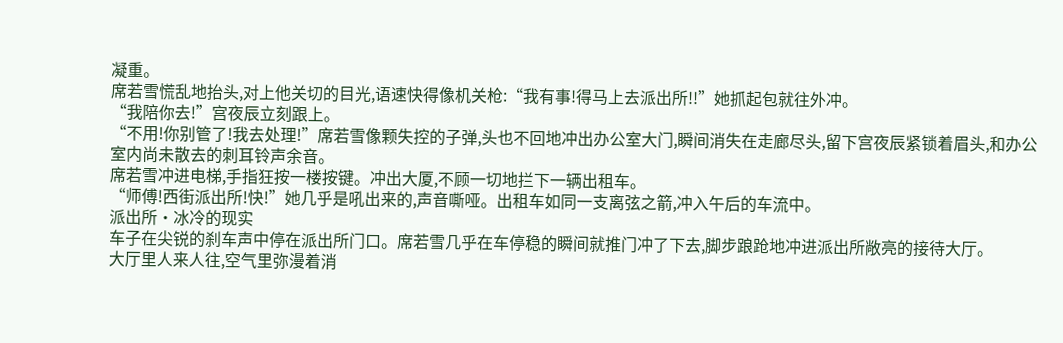凝重。
席若雪慌乱地抬头,对上他关切的目光,语速快得像机关枪:“我有事!得马上去派出所!!”她抓起包就往外冲。
“我陪你去!”宫夜辰立刻跟上。
“不用!你别管了!我去处理!”席若雪像颗失控的子弹,头也不回地冲出办公室大门,瞬间消失在走廊尽头,留下宫夜辰紧锁着眉头,和办公室内尚未散去的刺耳铃声余音。
席若雪冲进电梯,手指狂按一楼按键。冲出大厦,不顾一切地拦下一辆出租车。
“师傅!西街派出所!快!”她几乎是吼出来的,声音嘶哑。出租车如同一支离弦之箭,冲入午后的车流中。
派出所·冰冷的现实
车子在尖锐的刹车声中停在派出所门口。席若雪几乎在车停稳的瞬间就推门冲了下去,脚步踉跄地冲进派出所敞亮的接待大厅。
大厅里人来人往,空气里弥漫着消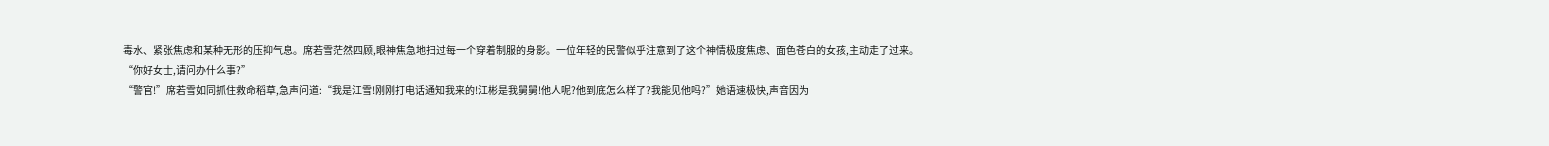毒水、紧张焦虑和某种无形的压抑气息。席若雪茫然四顾,眼神焦急地扫过每一个穿着制服的身影。一位年轻的民警似乎注意到了这个神情极度焦虑、面色苍白的女孩,主动走了过来。
“你好女士,请问办什么事?”
“警官!”席若雪如同抓住救命稻草,急声问道:“我是江雪!刚刚打电话通知我来的!江彬是我舅舅!他人呢?他到底怎么样了?我能见他吗?”她语速极快,声音因为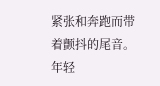紧张和奔跑而带着颤抖的尾音。
年轻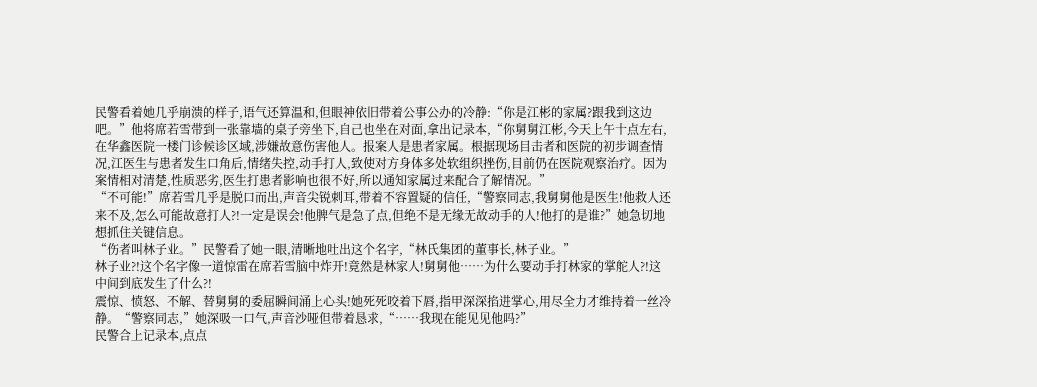民警看着她几乎崩溃的样子,语气还算温和,但眼神依旧带着公事公办的冷静:“你是江彬的家属?跟我到这边吧。”他将席若雪带到一张靠墙的桌子旁坐下,自己也坐在对面,拿出记录本,“你舅舅江彬,今天上午十点左右,在华鑫医院一楼门诊候诊区域,涉嫌故意伤害他人。报案人是患者家属。根据现场目击者和医院的初步调查情况,江医生与患者发生口角后,情绪失控,动手打人,致使对方身体多处软组织挫伤,目前仍在医院观察治疗。因为案情相对清楚,性质恶劣,医生打患者影响也很不好,所以通知家属过来配合了解情况。”
“不可能!”席若雪几乎是脱口而出,声音尖锐刺耳,带着不容置疑的信任,“警察同志,我舅舅他是医生!他救人还来不及,怎么可能故意打人?!一定是误会!他脾气是急了点,但绝不是无缘无故动手的人!他打的是谁?”她急切地想抓住关键信息。
“伤者叫林子业。”民警看了她一眼,清晰地吐出这个名字,“林氏集团的董事长,林子业。”
林子业?!这个名字像一道惊雷在席若雪脑中炸开!竟然是林家人!舅舅他……为什么要动手打林家的掌舵人?!这中间到底发生了什么?!
震惊、愤怒、不解、替舅舅的委屈瞬间涌上心头!她死死咬着下唇,指甲深深掐进掌心,用尽全力才维持着一丝冷静。“警察同志,”她深吸一口气,声音沙哑但带着恳求,“……我现在能见见他吗?”
民警合上记录本,点点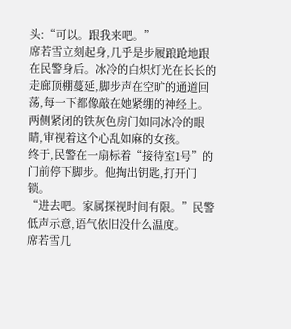头:“可以。跟我来吧。”
席若雪立刻起身,几乎是步履踉跄地跟在民警身后。冰冷的白炽灯光在长长的走廊顶棚蔓延,脚步声在空旷的通道回荡,每一下都像敲在她紧绷的神经上。两侧紧闭的铁灰色房门如同冰冷的眼睛,审视着这个心乱如麻的女孩。
终于,民警在一扇标着“接待室1号”的门前停下脚步。他掏出钥匙,打开门锁。
“进去吧。家属探视时间有限。”民警低声示意,语气依旧没什么温度。
席若雪几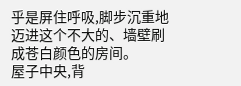乎是屏住呼吸,脚步沉重地迈进这个不大的、墙壁刷成苍白颜色的房间。
屋子中央,背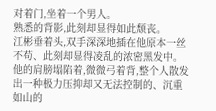对着门,坐着一个男人。
熟悉的背影,此刻却显得如此颓丧。
江彬垂着头,双手深深地插在他原本一丝不苟、此刻却显得凌乱的浓密黑发中。他的肩膀塌陷着,微微弓着背,整个人散发出一种极力压抑却又无法控制的、沉重如山的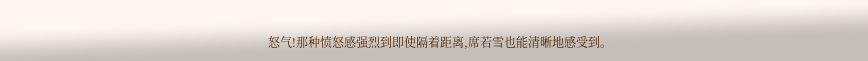怒气!那种愤怒感强烈到即使隔着距离,席若雪也能清晰地感受到。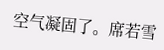空气凝固了。席若雪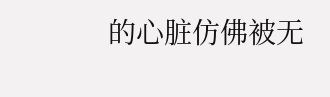的心脏仿佛被无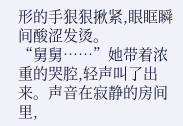形的手狠狠揪紧,眼眶瞬间酸涩发烫。
“舅舅……”她带着浓重的哭腔,轻声叫了出来。声音在寂静的房间里,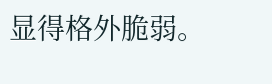显得格外脆弱。